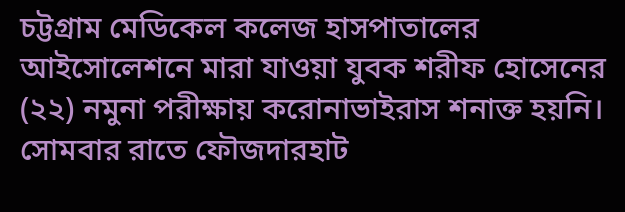চট্টগ্রাম মেডিকেল কলেজ হাসপাতালের আইসোলেশনে মারা যাওয়া যুবক শরীফ হোসেনের (২২) নমুনা পরীক্ষায় করোনাভাইরাস শনাক্ত হয়নি।
সোমবার রাতে ফৌজদারহাট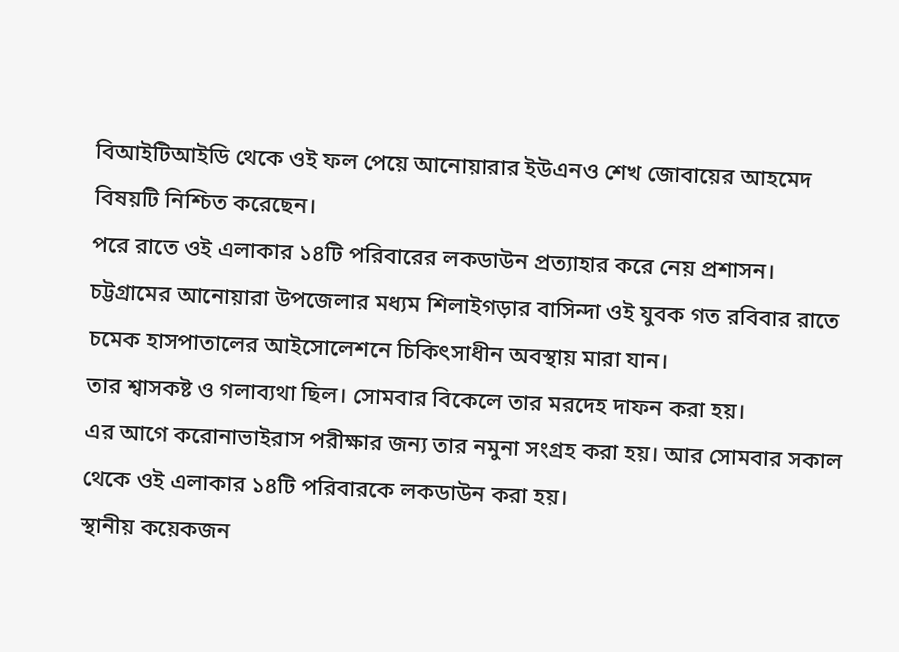বিআইটিআইডি থেকে ওই ফল পেয়ে আনোয়ারার ইউএনও শেখ জোবায়ের আহমেদ বিষয়টি নিশ্চিত করেছেন।
পরে রাতে ওই এলাকার ১৪টি পরিবারের লকডাউন প্রত্যাহার করে নেয় প্রশাসন।
চট্টগ্রামের আনোয়ারা উপজেলার মধ্যম শিলাইগড়ার বাসিন্দা ওই যুবক গত রবিবার রাতে চমেক হাসপাতালের আইসোলেশনে চিকিৎসাধীন অবস্থায় মারা যান।
তার শ্বাসকষ্ট ও গলাব্যথা ছিল। সোমবার বিকেলে তার মরদেহ দাফন করা হয়।
এর আগে করোনাভাইরাস পরীক্ষার জন্য তার নমুনা সংগ্রহ করা হয়। আর সোমবার সকাল থেকে ওই এলাকার ১৪টি পরিবারকে লকডাউন করা হয়।
স্থানীয় কয়েকজন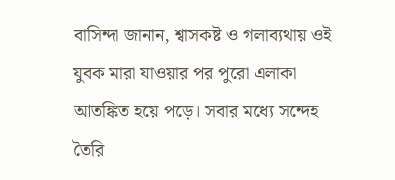বাসিন্দা জানান, শ্বাসকষ্ট ও গলাব্যথায় ওই যুবক মারা যাওয়ার পর পুরো এলাকা আতঙ্কিত হয়ে পড়ে। সবার মধ্যে সন্দেহ তৈরি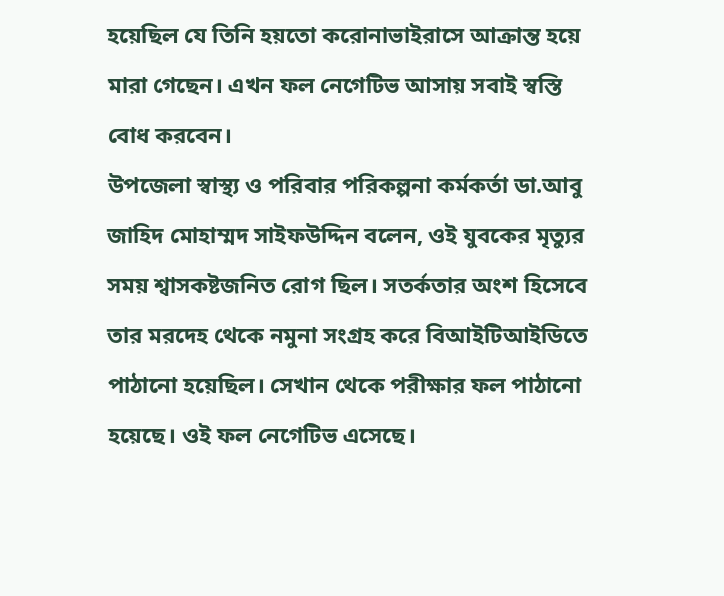হয়েছিল যে তিনি হয়তো করোনাভাইরাসে আক্রান্ত হয়ে মারা গেছেন। এখন ফল নেগেটিভ আসায় সবাই স্বস্তি বোধ করবেন।
উপজেলা স্বাস্থ্য ও পরিবার পরিকল্পনা কর্মকর্তা ডা.আবু জাহিদ মোহাম্মদ সাইফউদ্দিন বলেন, ওই যুবকের মৃত্যুর সময় শ্বাসকষ্টজনিত রোগ ছিল। সতর্কতার অংশ হিসেবে তার মরদেহ থেকে নমুনা সংগ্রহ করে বিআইটিআইডিতে পাঠানো হয়েছিল। সেখান থেকে পরীক্ষার ফল পাঠানো হয়েছে। ওই ফল নেগেটিভ এসেছে।